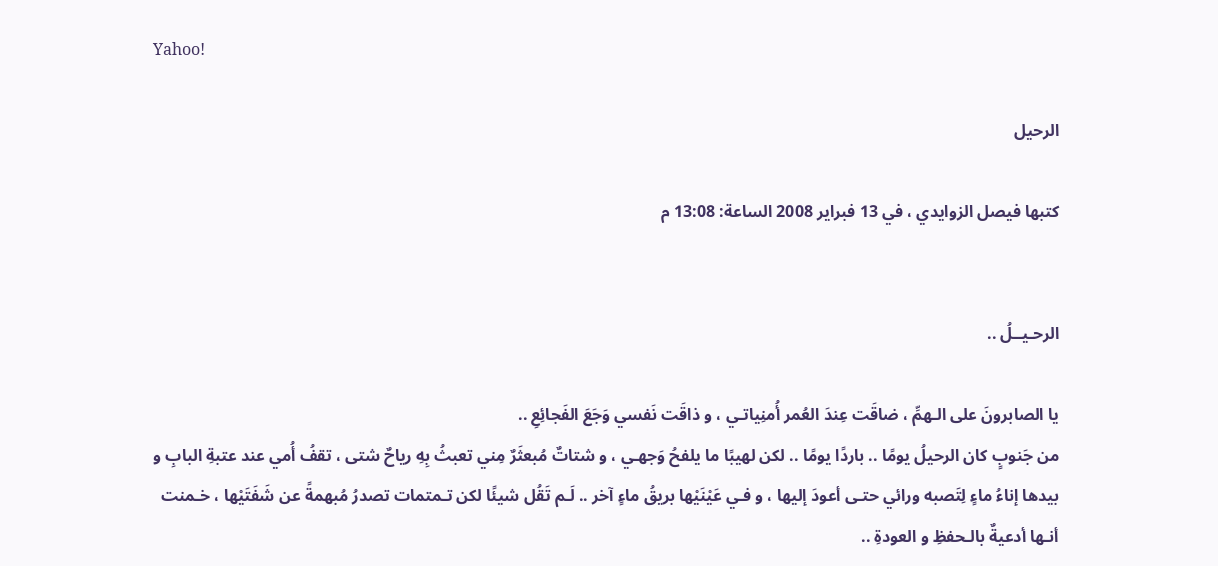Yahoo!

الرحيل

كتبها فيصل الزوايدي ، في 13 فبراير 2008 الساعة: 13:08 م


الرحـيــلُ ..

يا الصابرونَ على الـهمِّ ، ضاقَت عِندَ العُمر أُمنِياتـي ، و ذاقَت نَفسي وَجَعَ الفَجائِعِ ..
من جَنوبٍ كان الرحيلُ يومًا .. باردًا يومًا .. لكن لهيبًا ما يلفحُ وَجهـي ، و شتاتٌ مُبعثَرٌ مِني تعبثُ بِهِ رياحٌ شتى ، تقفُ أُمي عند عتبةِ البابِ و بيدها إناءُ ماءٍ لِتَصبه ورائي حتـى أعودَ إليها ، و فـي عَيْنَيْها بريقُ ماءٍ آخر .. لَـم تَقُل شيئًا لكن تـمتمات تصدرُ مُبهمةً عن شَفَتَيْها ، خـمنت أنـها أدعيةٌ بالـحفظِ و العودةِ ..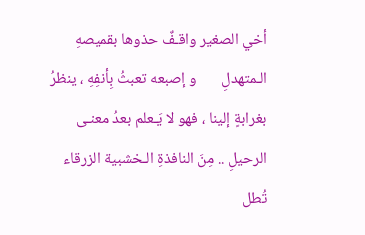أخي الصغير واقـفٌ حذوها بقميصهِ الـمتهدلِ       و إصبعه تعبثُ بِأنفِهِ ، ينظرُ بغرابةٍ إلينا ، فهو لا يَـعلم بعدُ معنـى الرحيلِ .. مِنَ النافذةِ الـخشبية الزرقاء تُطل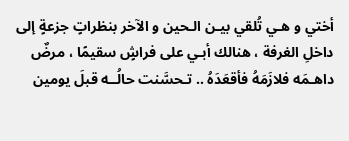أختي و هـي تُلقي بيـن الـحين و الآخر بنظراتٍ جزعةٍ إلى داخلِ الغرفة ، هنالك أبـي على فراشٍ سقيمًا ، مرضٌ داهـمَه فلازَمَهُ فأقعَدَهُ .. تـحسَّنت حالُــه قبلَ يومين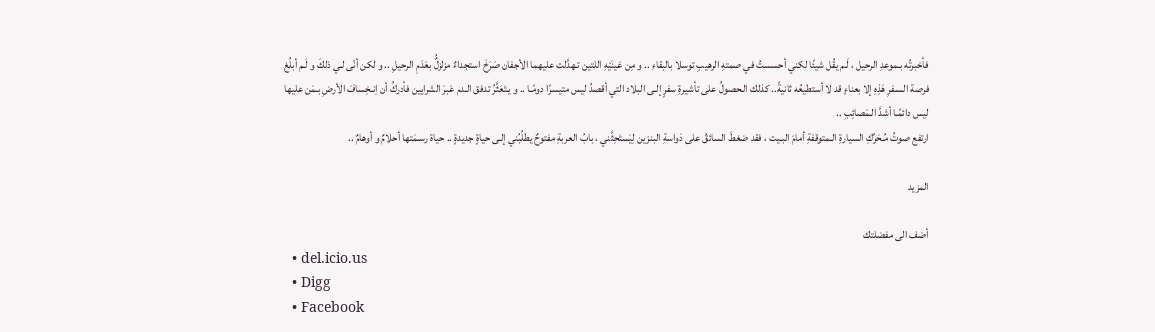فأخبرتُه بـموعدِ الرحيل ، لَـم يقُل شيئًا لكني أحسستُ في صمتهِ الرهيبِ توسلا بالبقاءِ .. و مِن عَينَيْهِ اللتين تـهدَّلت عليهما الأجفان صَرَخَ استجداءٌ مزلزلٌُ بعَدَمِ الرحيلِ .. و لكن أنّى لـي ذلكَ و لَـم أبلُغ فرصة السـفرِ هَذِهِ إلا بعناءٍ قد لا أستطيعُه ثانيةً.. كذلك الـحصولُ على تأشيرةِ سفرٍ إلـى البلاد التي أقصدُ ليس متيسرًا دومًـا .. و يـتَعَثَّرُ تدفق الـدم عَبرَ الشرايين فأدركُ أن اِنـخِسافَ الأرضِ بـمَن عليها ليس دائمًـا أشدَّ الـمَصائِبِ ..
ارتفع صوتُ مُـحَرِّكِ السيارةِ الـمتوقفةِ أمامَ البـيت ، فقد ضغطَ السائقُ على دَواسةِ البنزين لِيَستَحِثَّني ، بابُ العربةِ مفتوحٌ يطلُبُني إلـى حياةٍ جديدةٍ .. حياة رسـمَتها أحلامٌ و أوهامٌ ..

المزيد

أضف الى مفضلتك
  • del.icio.us
  • Digg
  • Facebook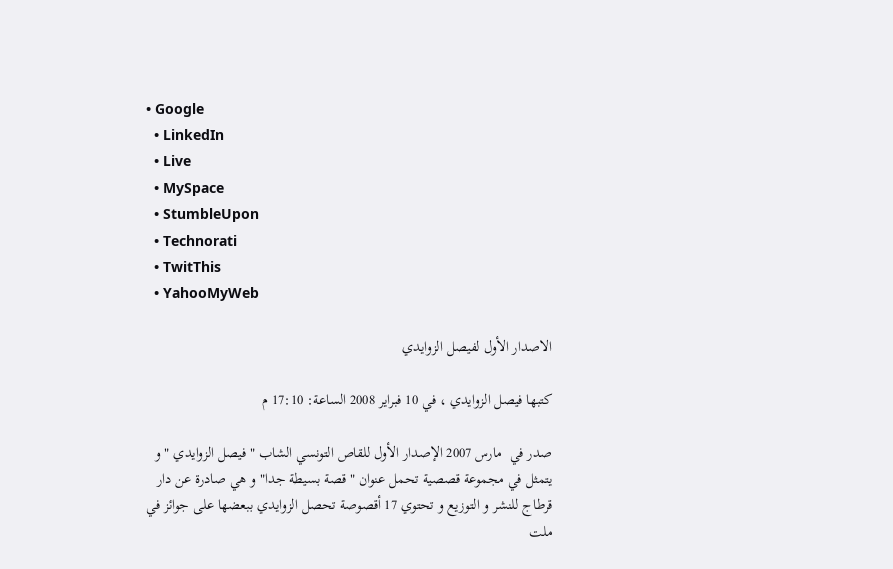• Google
  • LinkedIn
  • Live
  • MySpace
  • StumbleUpon
  • Technorati
  • TwitThis
  • YahooMyWeb

الاصدار الأول لفيصل الزوايدي

كتبها فيصل الزوايدي ، في 10 فبراير 2008 الساعة: 17:10 م

صدر في  مارس 2007 الإصدار الأول للقاص التونسي الشاب " فيصل الزوايدي " و يتمثل في مجموعة قصصية تحمل عنوان " قصة بسيطة جدا" و هي صادرة عن دار قرطاج للنشر و التوزيع و تحتوي 17 أقصوصة تحصل الزوايدي ببعضها على جوائز في ملت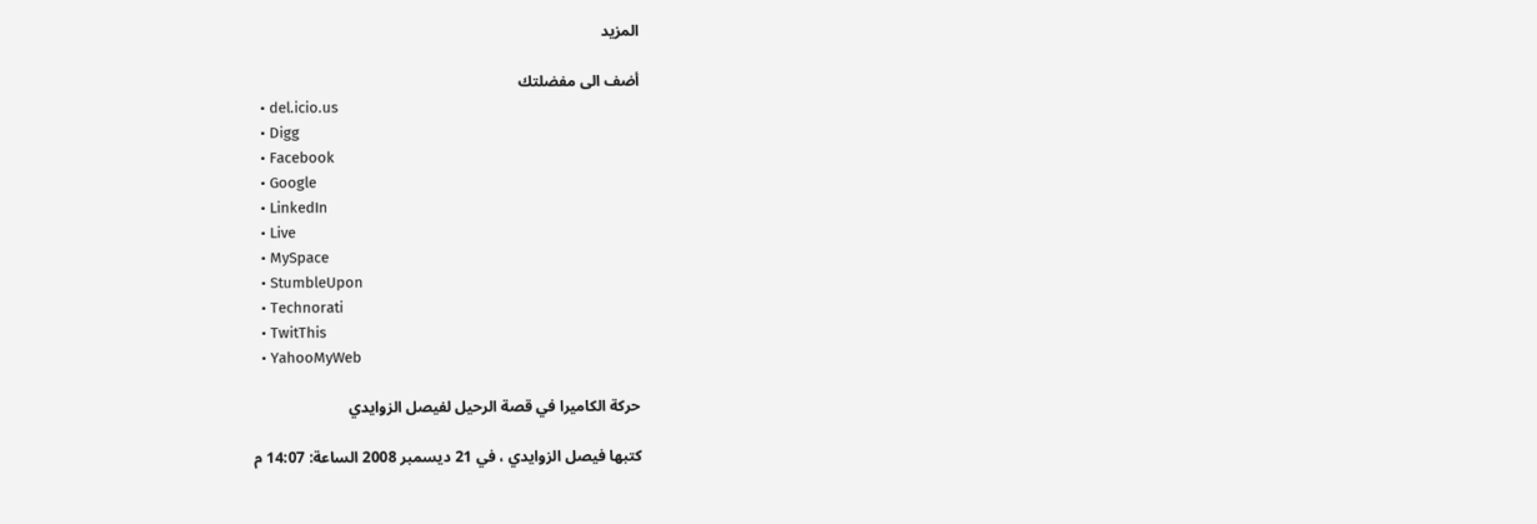المزيد

أضف الى مفضلتك
  • del.icio.us
  • Digg
  • Facebook
  • Google
  • LinkedIn
  • Live
  • MySpace
  • StumbleUpon
  • Technorati
  • TwitThis
  • YahooMyWeb

حركة الكاميرا في قصة الرحيل لفيصل الزوايدي

كتبها فيصل الزوايدي ، في 21 ديسمبر 2008 الساعة: 14:07 م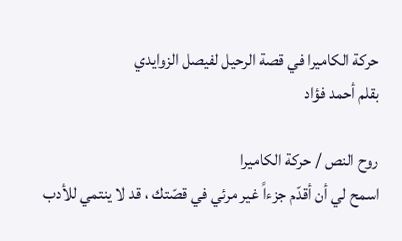حركة الكاميرا في قصة الرحيل لفيصل الزوايدي
بقلم أحمد فؤاد

روح النص / حركة الكاميرا
اسمح لي أن أقدّم جزءاً غير مرئي في قصّتك ، قد لا ينتمي للأدب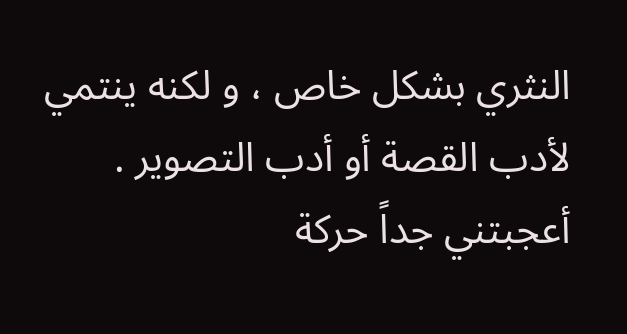النثري بشكل خاص ، و لكنه ينتمي لأدب القصة أو أدب التصوير .
أعجبتني جداً حركة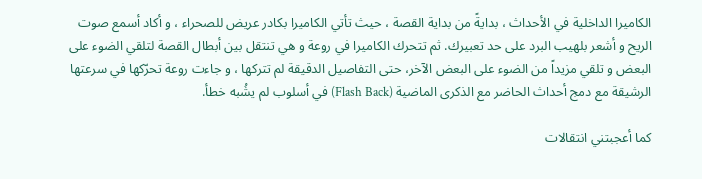الكاميرا الداخلية في الأحداث ، بدايةً من بداية القصة ، حيث تأتي الكاميرا بكادر عريض للصحراء ، و أكاد أسمع صوت الريح و أشعر بلهيب البرد على حد تعبيرك. ثم تتحرك الكاميرا في روعة و هي تنتقل بين أبطال القصة لتلقي الضوء على البعض و تلقي مزيداً من الضوء على البعض الآخر، حتى التفاصيل الدقيقة لم تتركها ، و جاءت روعة تحرّكها في سرعتها الرشيقة مع دمج أحداث الحاضر مع الذكرى الماضية (Flash Back) في أسلوب لم يشُبه خطأ.

كما أعجبتني انتقالات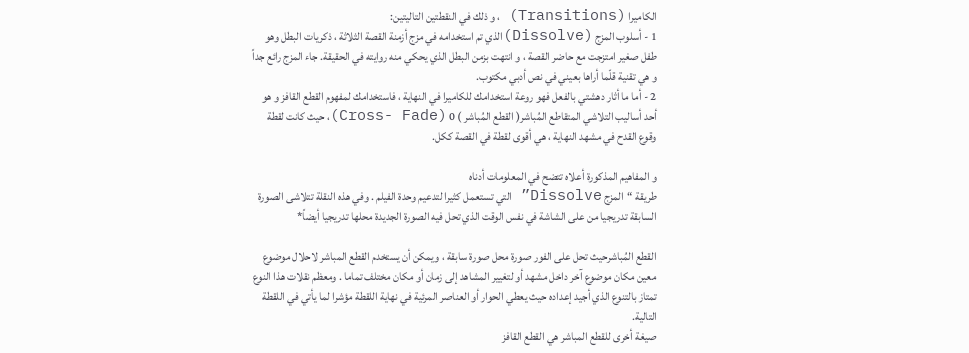الكاميرا (Transitions) ، و ذلك في النقطتين التاليتين:
1 - أسلوب المزج (Dissolve)الذي تم استخدامه في مزج أزمنة القصة الثلاثة ، ذكريات البطل وهو طفل صغير امتزجت مع حاضر القصة ، و انتهت بزمن البطل الذي يحكي منه روايته في الحقيقة. جاء المزج رائع جداً و هي تقنية قلّما أراها بعيني في نص أدبي مكتوب.
2 - أما ما أثار دهشتي بالفعل فهو روعة استخدامك للكاميرا في النهاية ، فاستخدامك لمفهوم القطع القافز و هو أحد أساليب التلاشي المتقاطع المُباشر( القطع المُباشر ) 0 (Cross- Fade)، حيث كانت لقطة وقوع القدح في مشهد النهاية ، هي أقوى لقطة في القصة ككل.

و المفاهيم المذكورة أعلاه تتضح في المعلومات أدناه
طريقة “المزج Dissolve” التي تستعمل كثيرا لتدعيم وحدة الفيلم . وفي هذه النقلة تتلاشى الصورة السابقة تدريجيا من على الشاشة في نفس الوقت الذي تحل فيه الصورة الجديدة محلها تدريجيا أيضاً*

القطع المُباشرحيث تحل على الفور صورة محل صورة سابقة ، ويمكن أن يستخدم القطع المباشر لاحلال موضوع معين مكان موضوع آخر داخل مشهد أو لتغيير المشاهد إلى زمان أو مكان مختلف تماما . ومعظم نقلات هذا النوع تمتاز بالتنوع الذي أجيد إعداده حيث يعطي الحوار أو العناصر المرئية في نهاية اللقطة مؤشرا لما يأتي في اللقطة التالية.
صيغة أخرى للقطع المباشر هي القطع القافز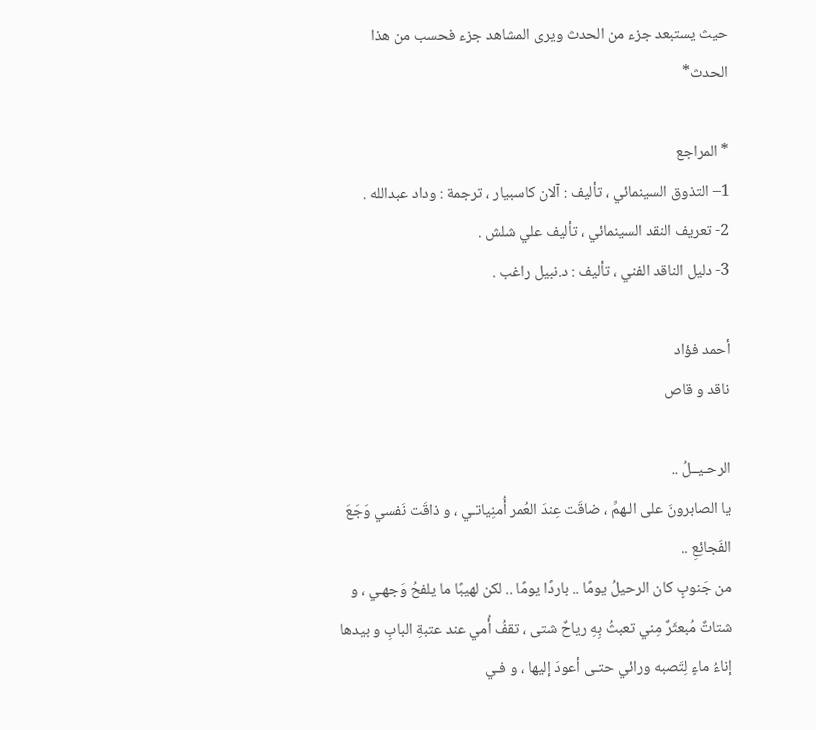حيث يستبعد جزء من الحدث ويرى المشاهد جزء فحسب من هذا الحدث*

* المراجع
1– التذوق السينمائي ، تأليف : آلان كاسبيار ، ترجمة : وداد عبدالله .
2- تعريف النقد السينمائي ، تأليف علي شلش .
3- دليل الناقد الفني ، تأليف : د.نبيل راغب .

أحمد فؤاد
ناقد و قاص

الرحـيــلُ ..
يا الصابرونَ على الـهمِّ ، ضاقَت عِندَ العُمر أُمنِياتـي ، و ذاقَت نَفسي وَجَعَ الفَجائِعِ ..
من جَنوبٍ كان الرحيلُ يومًا .. باردًا يومًا .. لكن لهيبًا ما يلفحُ وَجهـي ، و شتاتٌ مُبعثَرٌ مِني تعبثُ بِهِ رياحٌ شتى ، تقفُ أُمي عند عتبةِ البابِ و بيدها إناءُ ماءٍ لِتَصبه ورائي حتـى أعودَ إليها ، و فـي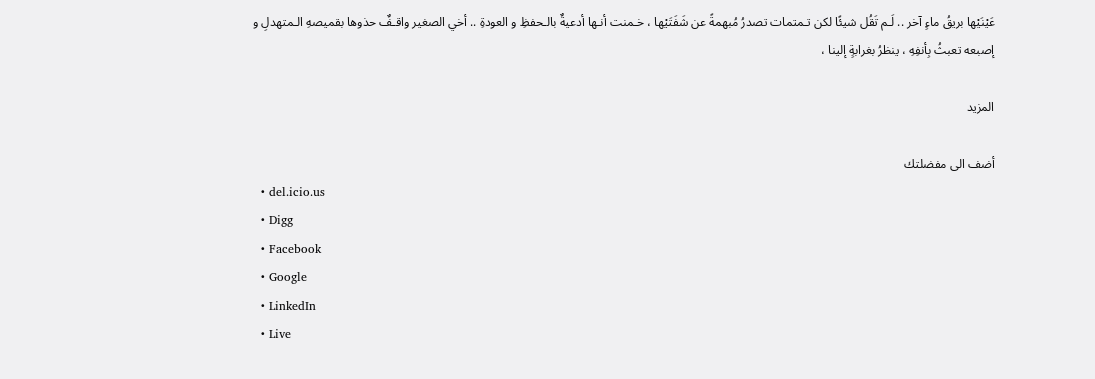عَيْنَيْها بريقُ ماءٍ آخر .. لَـم تَقُل شيئًا لكن تـمتمات تصدرُ مُبهمةً عن شَفَتَيْها ، خـمنت أنـها أدعيةٌ بالـحفظِ و العودةِ .. أخي الصغير واقـفٌ حذوها بقميصهِ الـمتهدلِ و إصبعه تعبثُ بِأنفِهِ ، ينظرُ بغرابةٍ إلينا ،

المزيد

أضف الى مفضلتك
  • del.icio.us
  • Digg
  • Facebook
  • Google
  • LinkedIn
  • Live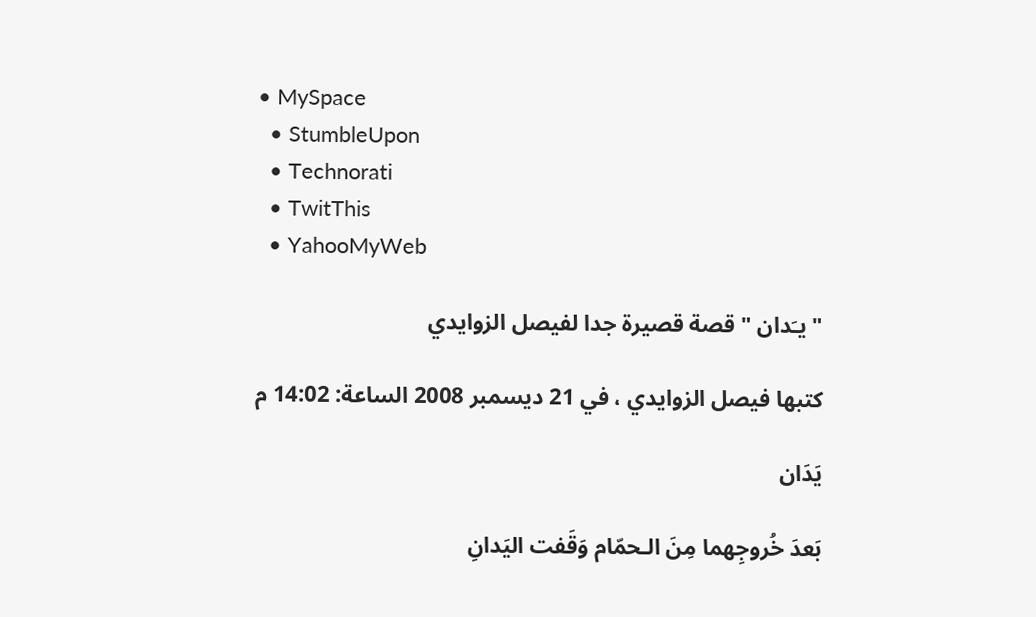• MySpace
  • StumbleUpon
  • Technorati
  • TwitThis
  • YahooMyWeb

" يـَدان " قصة قصيرة جدا لفيصل الزوايدي

كتبها فيصل الزوايدي ، في 21 ديسمبر 2008 الساعة: 14:02 م

يَدَان

بَعدَ خُروجِهما مِنَ الـحمّام وَقَفت اليَدانِ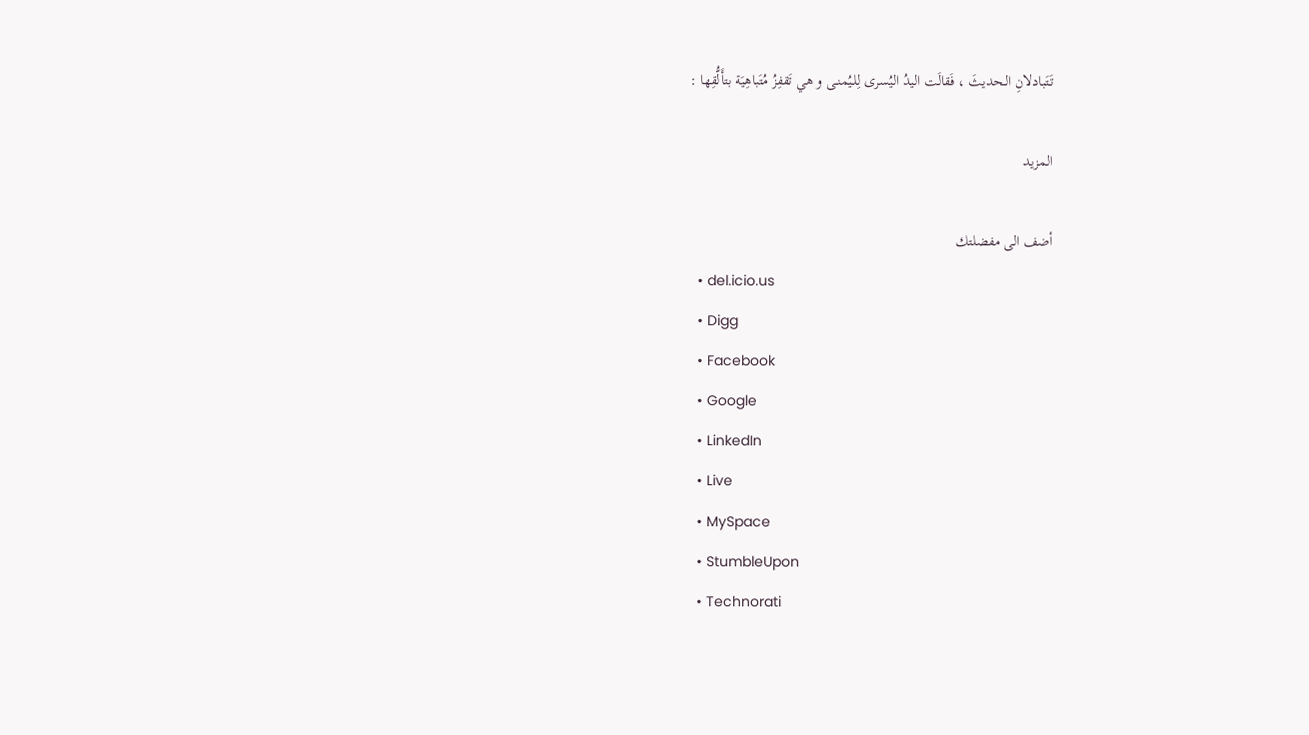تَتَبادلانِ الـحديثَ ، فَقالَت اليدُ اليُسرى لِلـيُمنـى و هي تَقفِزُ مُتَباهِيَة بتأَلُّقِها :

المزيد

أضف الى مفضلتك
  • del.icio.us
  • Digg
  • Facebook
  • Google
  • LinkedIn
  • Live
  • MySpace
  • StumbleUpon
  • Technorati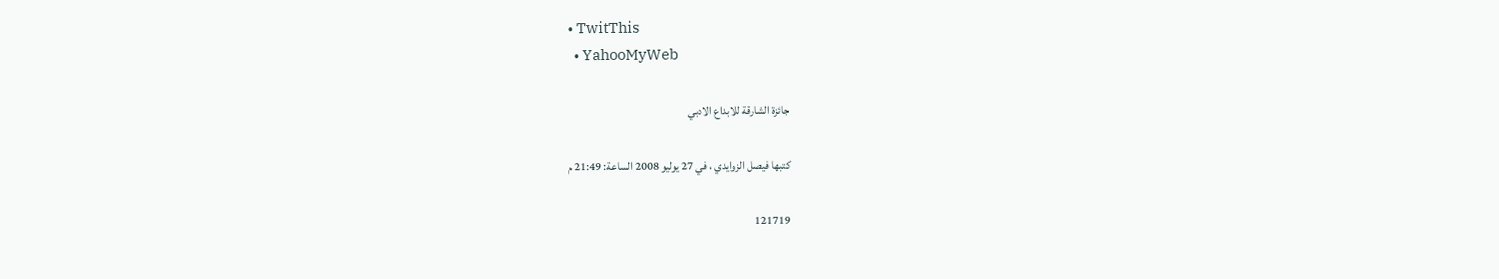• TwitThis
  • YahooMyWeb

جائزة الشارقة للابداع الادبي

كتبها فيصل الزوايدي ، في 27 يوليو 2008 الساعة: 21:49 م

121719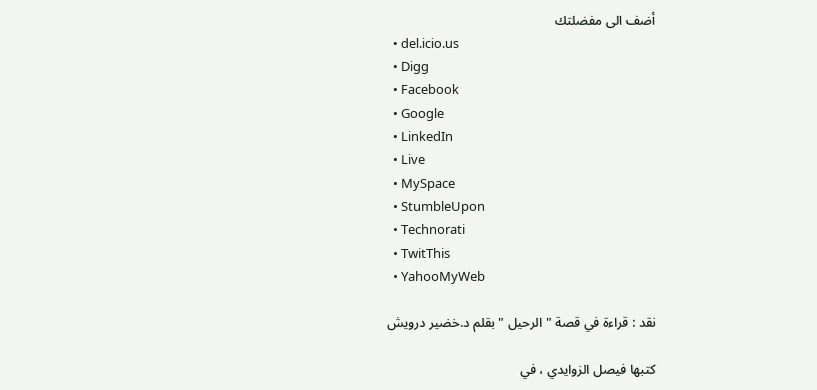أضف الى مفضلتك
  • del.icio.us
  • Digg
  • Facebook
  • Google
  • LinkedIn
  • Live
  • MySpace
  • StumbleUpon
  • Technorati
  • TwitThis
  • YahooMyWeb

نقد : قراءة في قصة "الرحيل " بقلم د.خضير درويش

كتبها فيصل الزوايدي ، في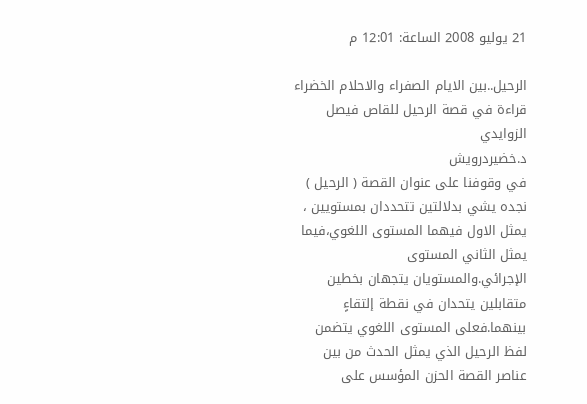21 يوليو 2008 الساعة: 12:01 م

الرحيل..بين الايام الصفراء والاحلام الخضراء
قراءة في قصة الرحيل للقاص فيصل الزوايدي
د.خضيردرويش
في وقوفنا على عنوان القصة ( الرحيل ) نجده يشي بدلالتين تتحددان بمستويين ، يمثل الاول فيهما المستوى اللغوي،فيما يمثل الثاني المستوى الإجرائي.والمستويان يتجهان بخطين متقابلين يتحدان في نقطة إلتقاءٍ بينهما.فعلى المستوى اللغوي يتضمن لفظ الرحيل الذي يمثل الحدث من بين عناصر القصة الحزن المؤسس على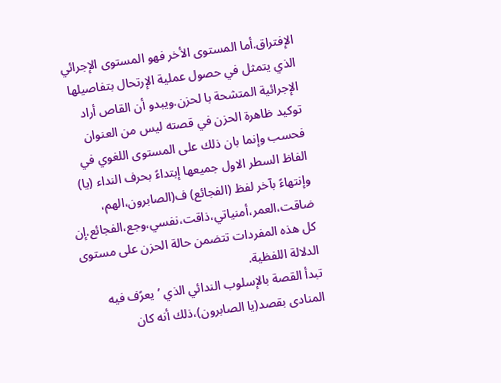الإفتراق.أما المستوى الأخر فهو المستوى الإجرائي الذي يتمثل في حصول عملية الإرتحال بتفاصيلها الإجرائية المتشحة با لحزن.ويبدو أن القاص أراد توكيد ظاهرة الحزن في قصته ليس من العنوان فحسب وإنما بان ذلك على المستوى اللغوي في الفاظ السطر الاول جميعها إبتداءً بحرف النداء (يا) وإنتهاءً بآخر لفظ (الفجائع) ف(الصابرون،الهم، ضاقت،العمر،أمنياتي،ذاقت،نفسي،وجع،الفجائع.إن كل هذه المفردات تتضمن حالة الحزن على مستوى الدلالة اللفظية.
تبدأ القصة بالإسلوب الندائي الذي ’يعرًف فيه المنادى بقصد(يا الصابرون)،ذلك أنه كان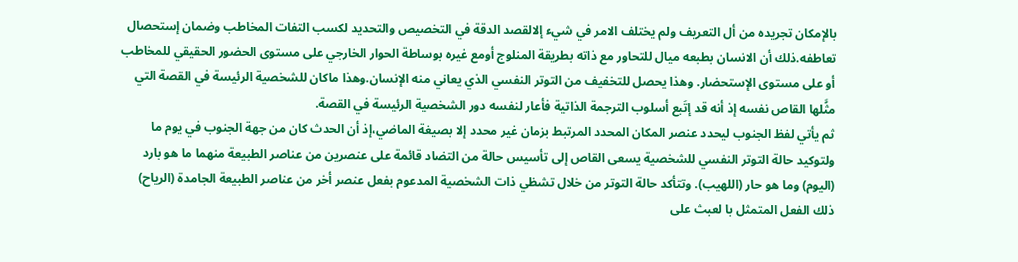بالإمكان تجريده من أل التعريف ولم يختلف الامر في شيء إلالقصد الدقة في التخصيص والتحديد لكسب التفات المخاطب وضمان إستحصال تعاطفه.ذلك أن الانسان بطبعه ميال للتحاور مع ذاته بطريقة المنلوج أومع غيره بوساطة الحوار الخارجي على مستوى الحضور الحقيقي للمخاطب أو على مستوى الإستحضار. وهذا يحصل للتخفيف من التوتر النفسي الذي يعاني منه الإنسان.وهذا ماكان للشخصية الرئيسة في القصة التي مثًَلها القاص نفسه إذ أنه قد إتَبع أسلوب الترجمة الذاتية فأعار لنفسه دور الشخصية الرئيسة في القصة.
ثم يأتي لفظ الجنوب ليحدد عنصر المكان المحدد المرتبط بزمان غير محدد إلا بصيغة الماضي،إذ أن الحدث كان من جهة الجنوب في يوم ما ولتوكيد حالة التوتر النفسي للشخصية يسعى القاص إلى تأسيس حالة من التضاد قائمة على عنصرين من عناصر الطبيعة منهما ما هو بارد (اليوم) وما هو حار (اللهيب). وتتأكد حالة التوتر من خلال تشظي ذات الشخصية المدعوم بفعل عنصر أخر من عناصر الطبيعة الجامدة (الرياح) ذلك الفعل المتمثل با لعبث على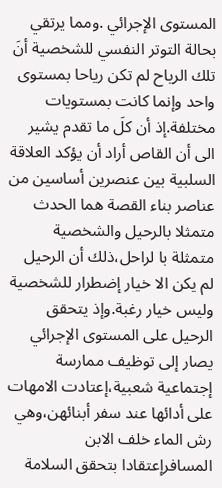المستوى الإجرائي .ومما يرتقي بحالة التوتر النفسي للشخصية أنَ تلك الرياح لم تكن رياحا بمستوى واحد وإنما كانت بمستويات مختلفة.إذ أن كلَ ما تقدم يشير الى أن القاص أراد أن يؤكد العلاقة السلبية بين عنصرين أساسين من عناصر بناء القصة هما الحدث متمثلا بالرحيل والشخصية متمثلة با لراحل،ذلك أن الرحيل لم يكن الا خيار إضطرار للشخصية وليس خيار رغبة.وإذ يتحقق الرحيل على المستوى الإجرائي يصار إلى توظيف ممارسة إجتماعية شعبية،إعتادت الامهات على أدائها عند سفر أبنائهن،وهي رش الماء خلف الابن المسافرإعتقادا بتحقق السلامة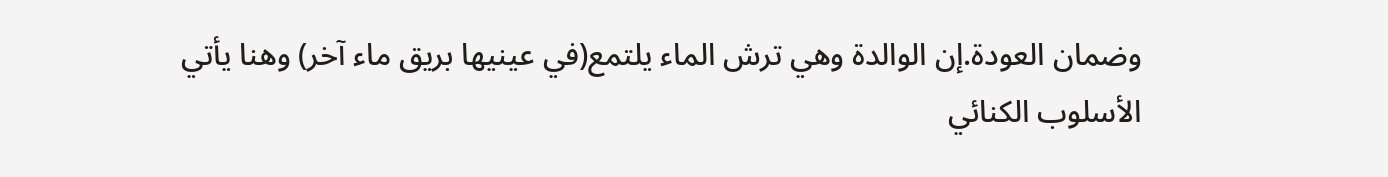وضمان العودة.إن الوالدة وهي ترش الماء يلتمع(في عينيها بريق ماء آخر) وهنا يأتي الأسلوب الكنائي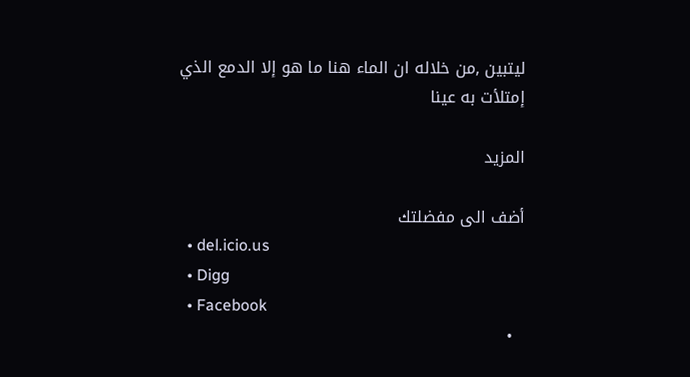ليتبين ,من خلاله ان الماء هنا ما هو إلا الدمع الذي إمتلأت به عينا

المزيد

أضف الى مفضلتك
  • del.icio.us
  • Digg
  • Facebook
  •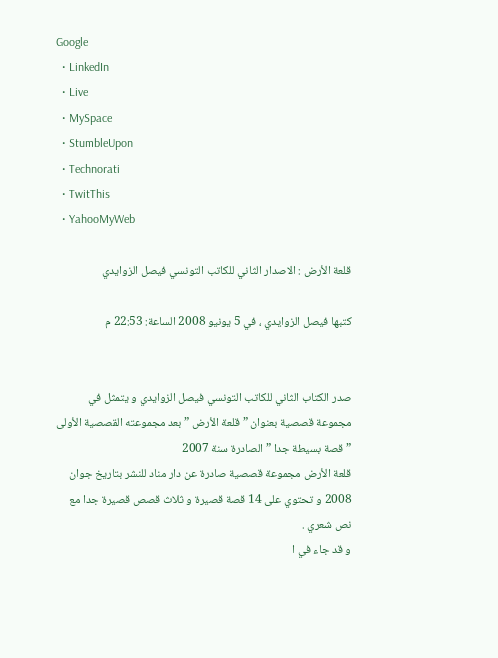Google
  • LinkedIn
  • Live
  • MySpace
  • StumbleUpon
  • Technorati
  • TwitThis
  • YahooMyWeb

قلعة الأرض : الاصدار الثاني للكاتب التونسي فيصل الزوايدي

كتبها فيصل الزوايدي ، في 5 يونيو 2008 الساعة: 22:53 م


صدر الكتاب الثاني للكاتب التونسي فيصل الزوايدي و يتمثل في مجموعة قصصية بعنوان ” قلعة الأرض ” بعد مجموعته القصصية الأولى ” قصة بسيطة جدا ” الصادرة سنة 2007
قلعة الأرض مجموعة قصصية صادرة عن دار مناد للنشر بتاريخ جوان 2008 و تحتوي على 14 قصة قصيرة و ثلاث قصص قصيرة جدا مع نص شعري .
و قد جاء في ا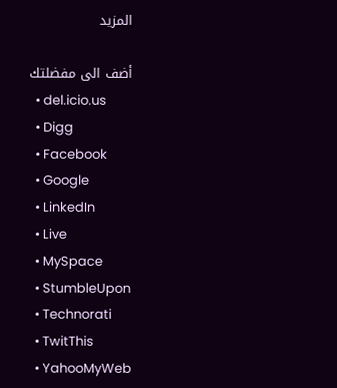المزيد

أضف الى مفضلتك
  • del.icio.us
  • Digg
  • Facebook
  • Google
  • LinkedIn
  • Live
  • MySpace
  • StumbleUpon
  • Technorati
  • TwitThis
  • YahooMyWeb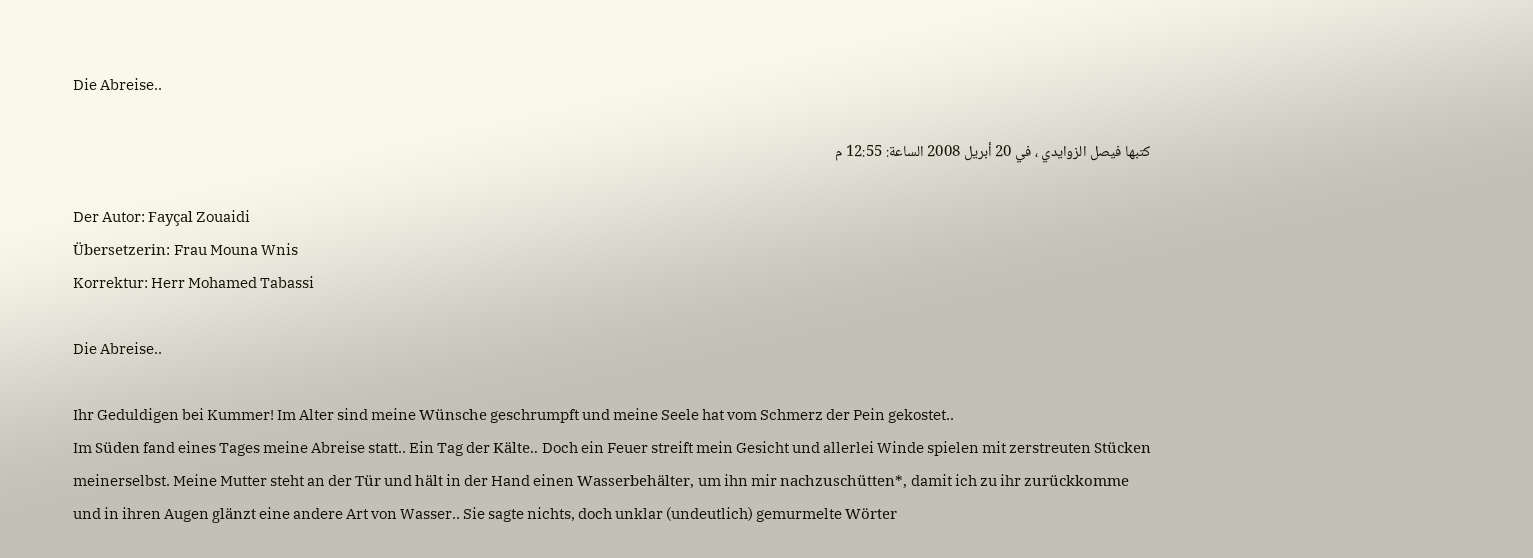Die Abreise..

كتبها فيصل الزوايدي ، في 20 أبريل 2008 الساعة: 12:55 م

Der Autor: Fayçal Zouaidi
Übersetzerin: Frau Mouna Wnis
Korrektur: Herr Mohamed Tabassi

Die Abreise..

Ihr Geduldigen bei Kummer! Im Alter sind meine Wünsche geschrumpft und meine Seele hat vom Schmerz der Pein gekostet..
Im Süden fand eines Tages meine Abreise statt.. Ein Tag der Kälte.. Doch ein Feuer streift mein Gesicht und allerlei Winde spielen mit zerstreuten Stücken meinerselbst. Meine Mutter steht an der Tür und hält in der Hand einen Wasserbehälter, um ihn mir nachzuschütten*, damit ich zu ihr zurückkomme und in ihren Augen glänzt eine andere Art von Wasser.. Sie sagte nichts, doch unklar (undeutlich) gemurmelte Wörter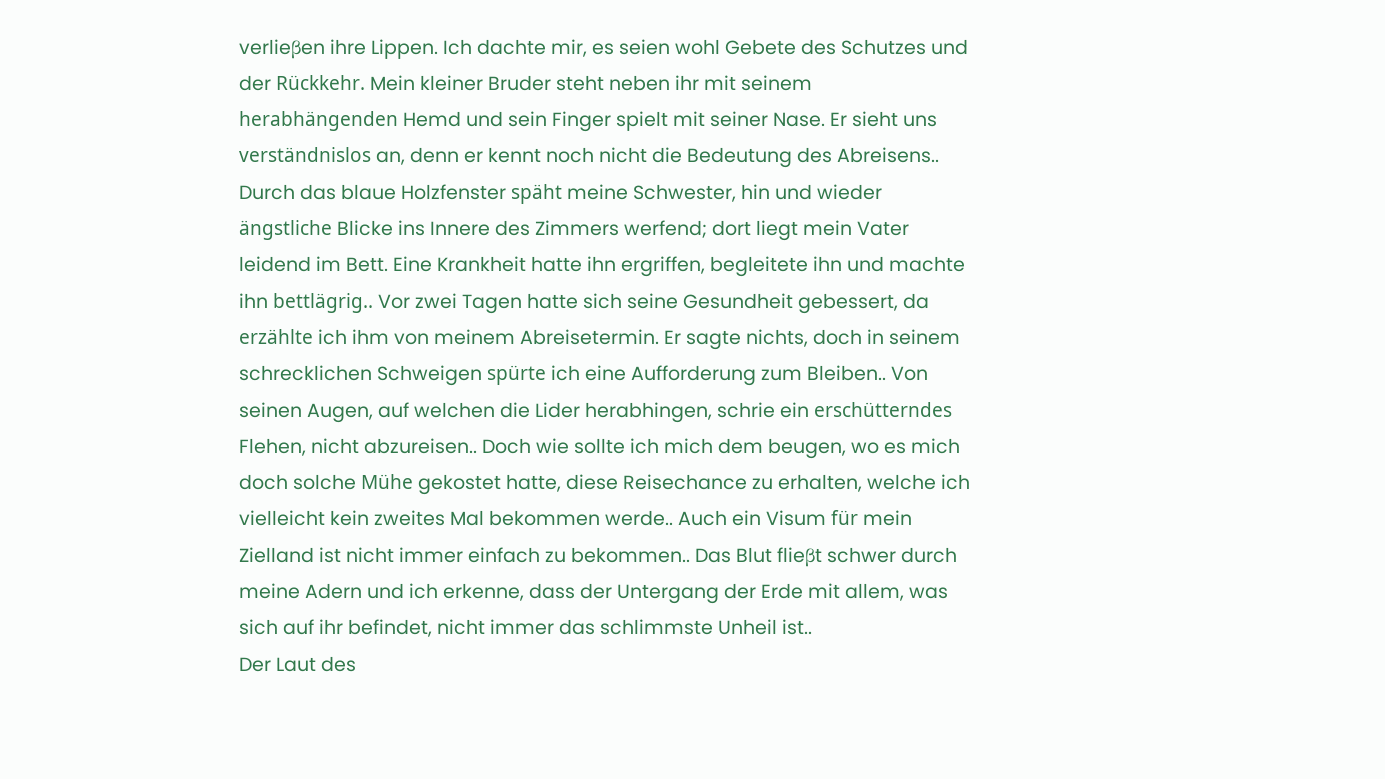verlieβen ihre Lippen. Ich dachte mir, es seien wohl Gebete des Schutzes und der Rückkehr. Mein kleiner Bruder steht neben ihr mit seinem herabhängenden Hemd und sein Finger spielt mit seiner Nase. Er sieht uns verständnislos an, denn er kennt noch nicht die Bedeutung des Abreisens.. Durch das blaue Holzfenster späht meine Schwester, hin und wieder ängstliche Blicke ins Innere des Zimmers werfend; dort liegt mein Vater leidend im Bett. Eine Krankheit hatte ihn ergriffen, begleitete ihn und machte ihn bettlägrig.. Vor zwei Tagen hatte sich seine Gesundheit gebessert, da erzählte ich ihm von meinem Abreisetermin. Er sagte nichts, doch in seinem schrecklichen Schweigen spürte ich eine Aufforderung zum Bleiben.. Von seinen Augen, auf welchen die Lider herabhingen, schrie ein erschütterndes Flehen, nicht abzureisen.. Doch wie sollte ich mich dem beugen, wo es mich doch solche Mühe gekostet hatte, diese Reisechance zu erhalten, welche ich vielleicht kein zweites Mal bekommen werde.. Auch ein Visum für mein Zielland ist nicht immer einfach zu bekommen.. Das Blut flieβt schwer durch meine Adern und ich erkenne, dass der Untergang der Erde mit allem, was sich auf ihr befindet, nicht immer das schlimmste Unheil ist..
Der Laut des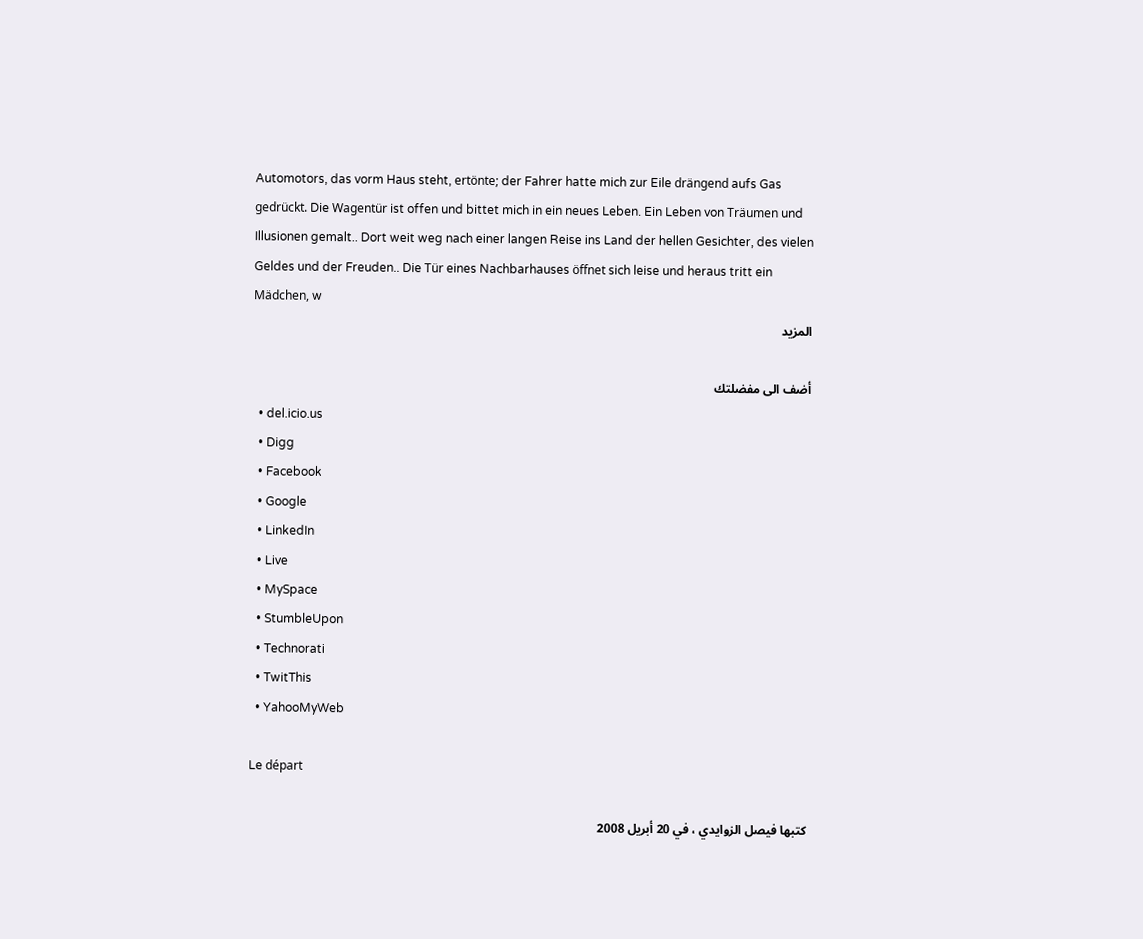Automotors, das vorm Haus steht, ertönte; der Fahrer hatte mich zur Eile drängend aufs Gas gedrückt. Die Wagentür ist offen und bittet mich in ein neues Leben. Ein Leben von Träumen und Illusionen gemalt.. Dort weit weg nach einer langen Reise ins Land der hellen Gesichter, des vielen Geldes und der Freuden.. Die Tür eines Nachbarhauses öffnet sich leise und heraus tritt ein Mädchen, w
المزيد

أضف الى مفضلتك
  • del.icio.us
  • Digg
  • Facebook
  • Google
  • LinkedIn
  • Live
  • MySpace
  • StumbleUpon
  • Technorati
  • TwitThis
  • YahooMyWeb

Le départ

كتبها فيصل الزوايدي ، في 20 أبريل 2008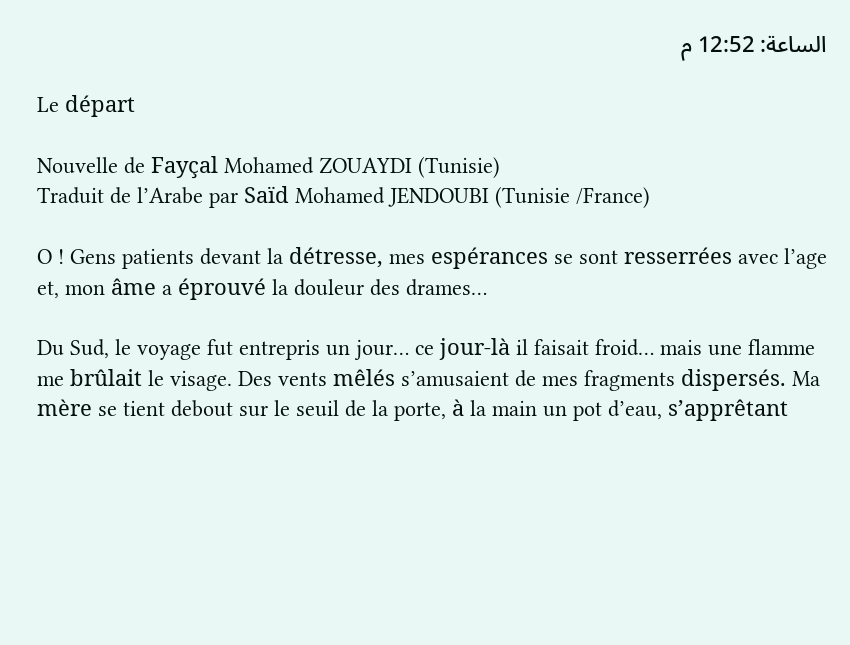الساعة: 12:52 م

Le départ

Nouvelle de Fayçal Mohamed ZOUAYDI (Tunisie)
Traduit de l’Arabe par Saïd Mohamed JENDOUBI (Tunisie /France)

O ! Gens patients devant la détresse, mes espérances se sont resserrées avec l’age et, mon âme a éprouvé la douleur des drames…

Du Sud, le voyage fut entrepris un jour… ce jour-là il faisait froid… mais une flamme me brûlait le visage. Des vents mêlés s’amusaient de mes fragments dispersés. Ma mère se tient debout sur le seuil de la porte, à la main un pot d’eau, s’apprêtant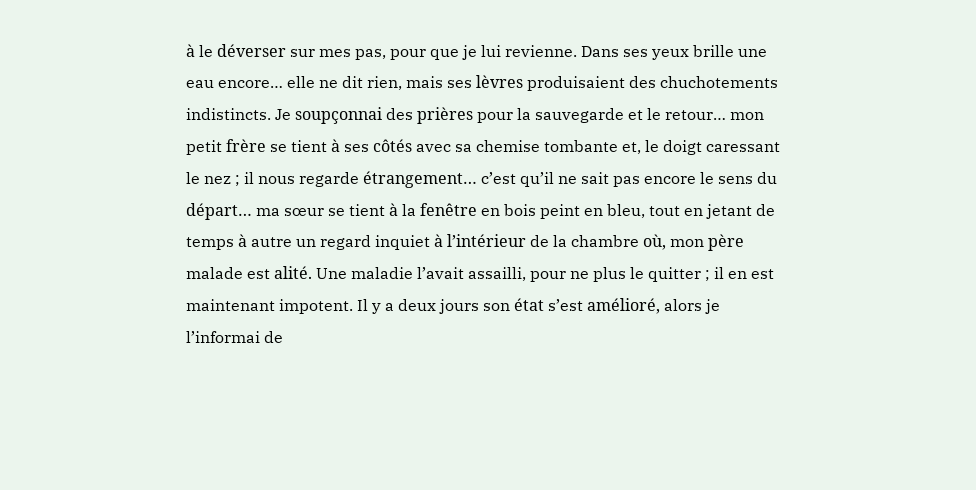à le déverser sur mes pas, pour que je lui revienne. Dans ses yeux brille une eau encore… elle ne dit rien, mais ses lèvres produisaient des chuchotements indistincts. Je soupçonnai des prières pour la sauvegarde et le retour… mon petit frère se tient à ses côtés avec sa chemise tombante et, le doigt caressant le nez ; il nous regarde étrangement… c’est qu’il ne sait pas encore le sens du départ… ma sœur se tient à la fenêtre en bois peint en bleu, tout en jetant de temps à autre un regard inquiet à l’intérieur de la chambre où, mon père malade est alité. Une maladie l’avait assailli, pour ne plus le quitter ; il en est maintenant impotent. Il y a deux jours son état s’est amélioré, alors je l’informai de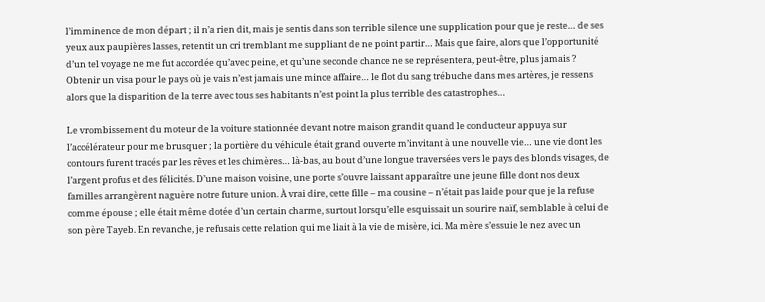l’imminence de mon départ ; il n’a rien dit, mais je sentis dans son terrible silence une supplication pour que je reste… de ses yeux aux paupières lasses, retentit un cri tremblant me suppliant de ne point partir… Mais que faire, alors que l’opportunité d’un tel voyage ne me fut accordée qu’avec peine, et qu’une seconde chance ne se représentera, peut-être, plus jamais ? Obtenir un visa pour le pays où je vais n’est jamais une mince affaire… le flot du sang trébuche dans mes artères, je ressens alors que la disparition de la terre avec tous ses habitants n’est point la plus terrible des catastrophes…

Le vrombissement du moteur de la voiture stationnée devant notre maison grandit quand le conducteur appuya sur l’accélérateur pour me brusquer ; la portière du véhicule était grand ouverte m’invitant à une nouvelle vie… une vie dont les contours furent tracés par les rêves et les chimères… là-bas, au bout d’une longue traversées vers le pays des blonds visages, de l’argent profus et des félicités. D’une maison voisine, une porte s’ouvre laissant apparaître une jeune fille dont nos deux familles arrangèrent naguère notre future union. À vrai dire, cette fille – ma cousine – n’était pas laide pour que je la refuse comme épouse ; elle était même dotée d’un certain charme, surtout lorsqu’elle esquissait un sourire naïf, semblable à celui de son père Tayeb. En revanche, je refusais cette relation qui me liait à la vie de misère, ici. Ma mère s’essuie le nez avec un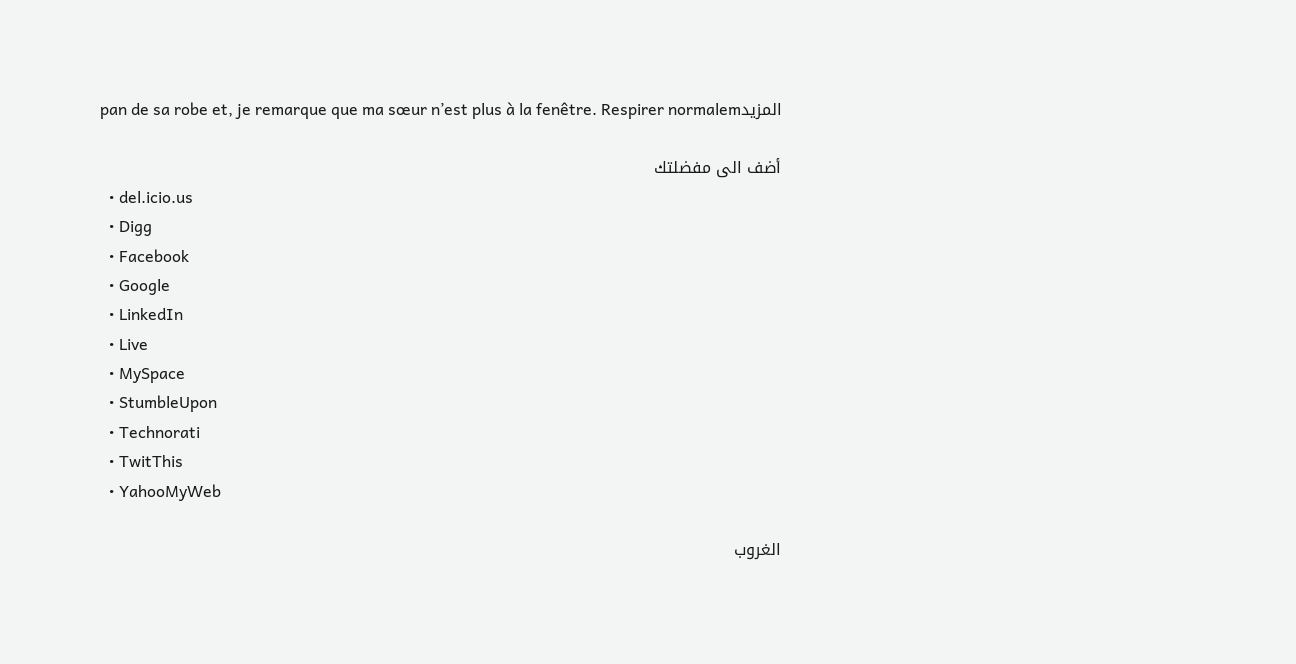pan de sa robe et, je remarque que ma sœur n’est plus à la fenêtre. Respirer normalemالمزيد

أضف الى مفضلتك
  • del.icio.us
  • Digg
  • Facebook
  • Google
  • LinkedIn
  • Live
  • MySpace
  • StumbleUpon
  • Technorati
  • TwitThis
  • YahooMyWeb

الغروب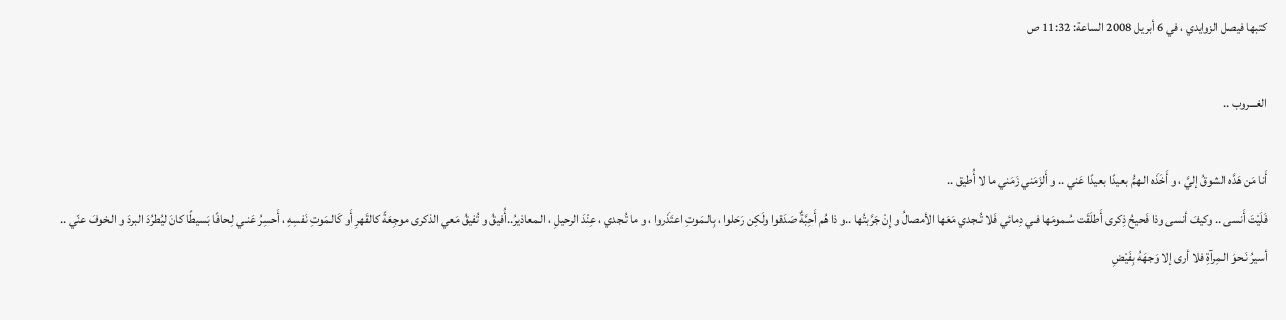كتبها فيصل الزوايدي ، في 6 أبريل 2008 الساعة: 11:32 ص

الغـــروب ..

أَنا مَن هَدَّه الشوقُ إليَّ ، و أَخَذَه الـهمُّ بعيدًا بعيدًا عَني .. و أَلزَمَني زَمَني ما لا أُطيق ..
فَلَيْتَ أَنسى .. وكيفَ أنسى وذا فَحيحُ ذِكرى أَطلَقَت سُـمومَها فـي دِمائي فَلا تُـجدي مَعَها الأمصالُ و إِنْ جَرَّبتُها ..و ذا هُم أَحِبَّةٌ صَدَقوا ولَكِن رَحَلوا ، بِالـمَوتِ اعتَذَروا ، و ما تُـجدي ، عِنْدَ الرحيلِ ، الـمعاذيرُ..أُفيقُ و تُفيقُ مَعي الذكرى موجِعَةً كالقَهرِ أَو كَالـمَوتِ نَفسِهِ ، أَحسِرُ عَنـي لِـحافًا بَسيطًا كانَ ليُطرُدَ البردَ و الـخوفَ عنّي .. أسيرُ نَـحوَ الـمِرآةِ فلا أرى إلا وَجهَهُ بِفَيْضِ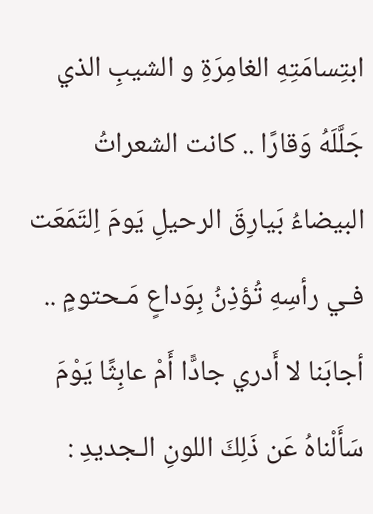ابتِسامَتِهِ الغامِرَةِ و الشيبِ الذي جَلَّلَهُ وَقارًا .. كانت الشعراتُ البيضاءُ بَيارِقَ الرحيلِ يَومَ اِلتَمَعَت فـي رأسِهِ تُؤذِنُ بِوَداعٍ مَـحتومٍ .. أجابَنا لا أَدري جادًّا أَمْ عابِثًا يَوْمَ سَأَلْناهُ عَن ذَلِكَ اللونِ الـجديدِ :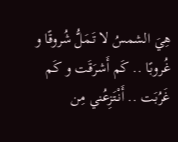هِيَ الشمسُ لا تَـمَلُّ شُروقًا و غُروبًا .. كَم أَشرَقَت و كَم غَرُبَت .. أَنْتَزِعُني مِن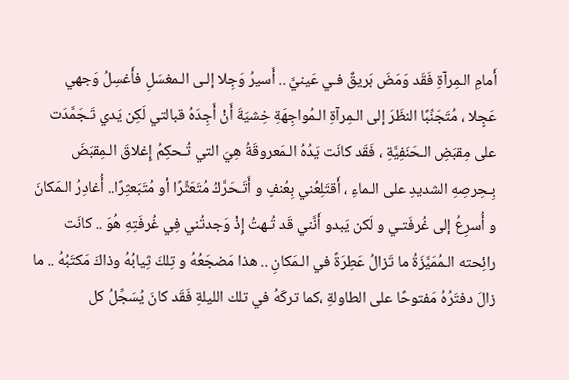أَمامِ الـمِرآةِ فَقَد وَمَضَ بَريقٌ فـي عَينيَّ .. أَسيرُ وَجِلا إلـى الـمغسَلِ فأَغسِلُ وَجهي عَجٍلا ، مُتَجَنِّبًا النظَرَ إلى الـمِرآةِ الـمُواجِهَةِ خِشيَةَ أَنْ أَجِدَهُ قبالتي لَكِن يَدي تَـجَمَّدَت على مِقبَضِ الـحَنَفِيَّةِ ، فَقَد كانَت يَدُهُ الـمَعروقَةُ هِيَ التي تُـحكِمُ إِغلاقَ الـمِقبَضَ بِـحِرصِهِ الشديدِ على الـماءِ ، أَقتَلِعُني بِعُنفٍ و أَتَـحَرَّكُ مُتَعَثِّرًا أو مُتَبَعثِرًا.. أُغادِرُ الـمَكانَ و أُسرِعُ إلى غُرفَتـي و لَكن يَبدو أَنَّني قَد تُـهتُ إِذْ وَجدتُني فِي غُرفَتِهِ هُوَ .. كانَت رائِحته الـمُمَيَّزَةُ ما تَزالُ عَطِرَةً في الـمَكانِ .. هذا مَضجَعُهُ و تِلكَ ثِيابُهُ وذاكَ مَكتَبُهُ .. ما زالَ دفتَرُهُ مَفتوحًا على الطاولةِ ،كما تركَهُ في تلك الليلةِ فَقَد كانَ يُسَجِّلُ كل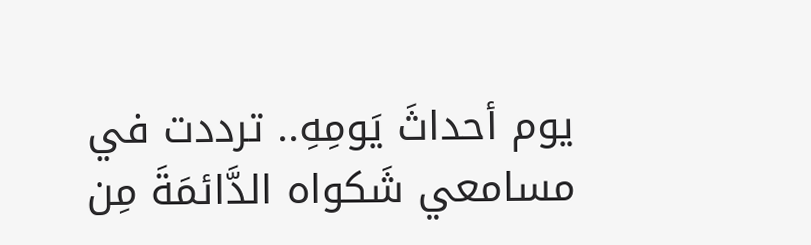يوم أحداثَ يَومِهِ.. ترددت في مسامعي شَكواه الدَّائمَةَ مِن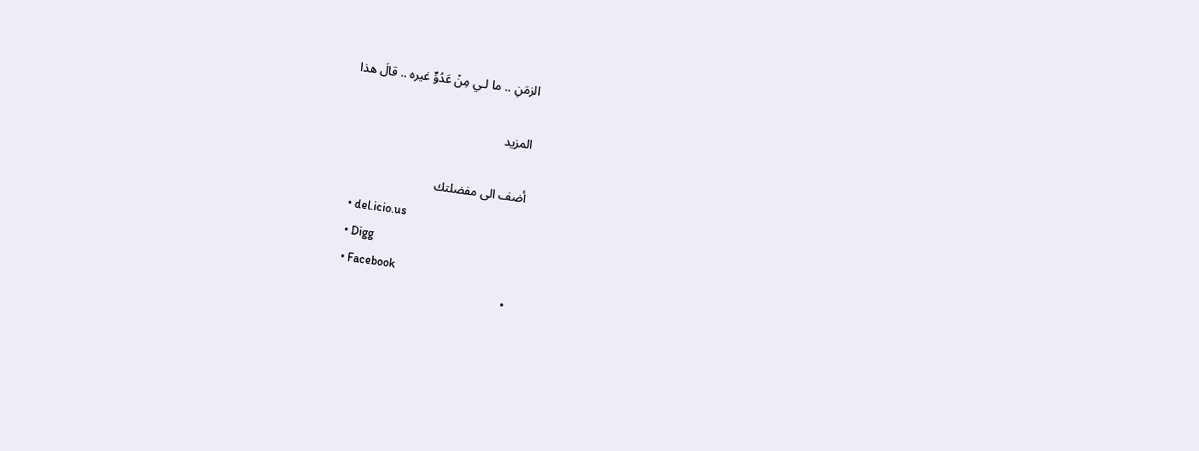الزمَنِ .. ما لـي مِنْ عَدُوٍّ غيره .. قالَ هذا

المزيد

أضف الى مفضلتك
  • del.icio.us
  • Digg
  • Facebook
  •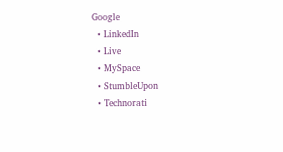Google
  • LinkedIn
  • Live
  • MySpace
  • StumbleUpon
  • Technorati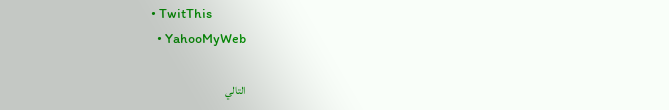• TwitThis
  • YahooMyWeb

التالي